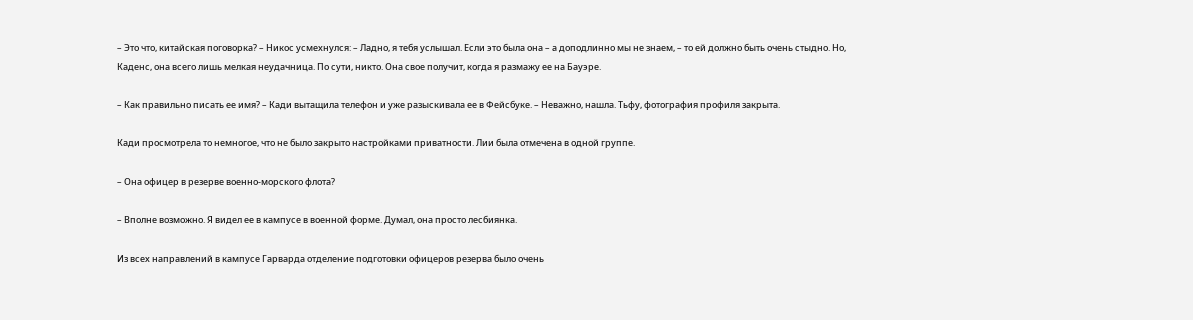– Это что, китайская поговорка? – Никос усмехнулся: – Ладно, я тебя услышал. Если это была она – а доподлинно мы не знаем, – то ей должно быть очень стыдно. Но, Каденс, она всего лишь мелкая неудачница. По сути, никто. Она свое получит, когда я размажу ее на Бауэре.

– Как правильно писать ее имя? – Кади вытащила телефон и уже разыскивала ее в Фейсбуке. – Неважно, нашла. Тьфу, фотография профиля закрыта.

Кади просмотрела то немногое, что не было закрыто настройками приватности. Лии была отмечена в одной группе.

– Она офицер в резерве военно-морского флота?

– Вполне возможно. Я видел ее в кампусе в военной форме. Думал, она просто лесбиянка.

Из всех направлений в кампусе Гарварда отделение подготовки офицеров резерва было очень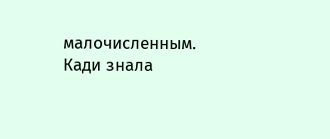малочисленным. Кади знала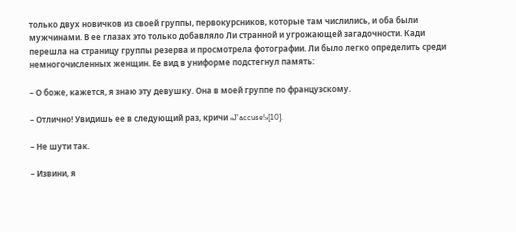только двух новичков из своей группы, первокурсников, которые там числились, и оба были мужчинами. В ее глазах это только добавляло Ли странной и угрожающей загадочности. Кади перешла на страницу группы резерва и просмотрела фотографии. Ли было легко определить среди немногочисленных женщин. Ее вид в униформе подстегнул память:

– О боже, кажется, я знаю эту девушку. Она в моей группе по французскому.

– Отлично! Увидишь ее в следующий раз, кричи «J’accuse!»[10].

– Не шути так.

– Извини, я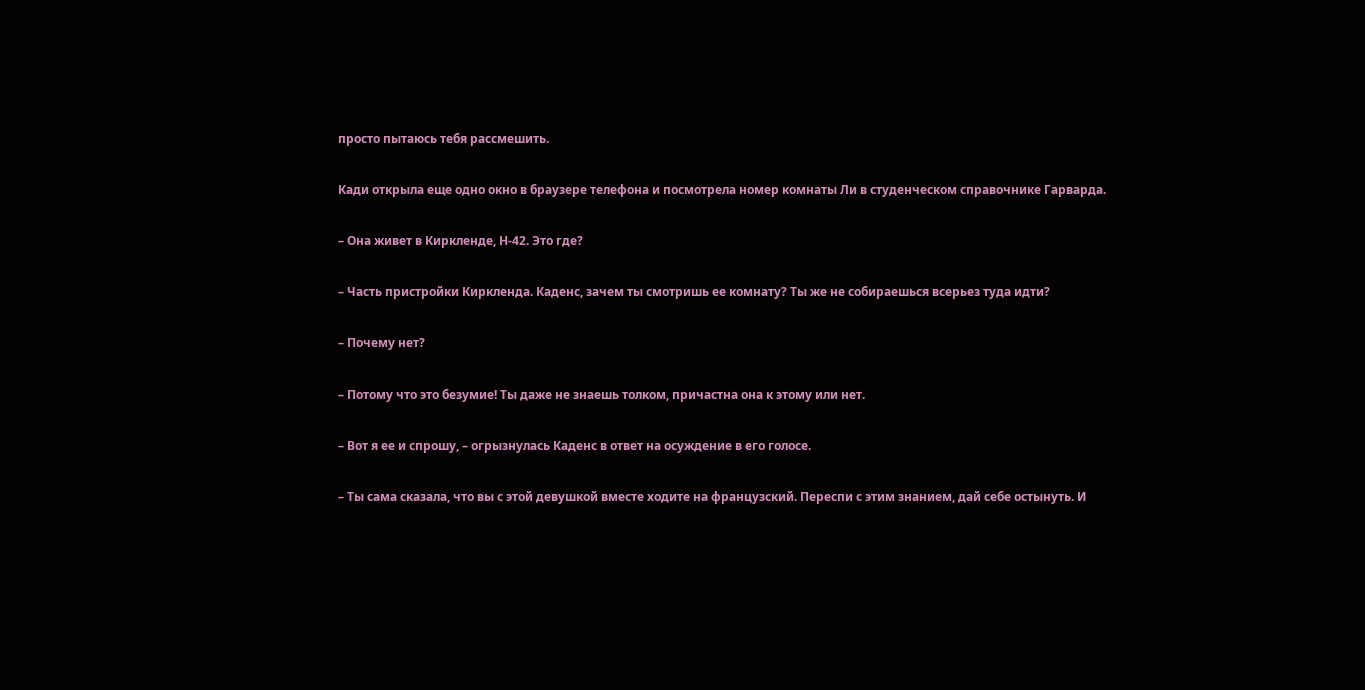просто пытаюсь тебя рассмешить.

Кади открыла еще одно окно в браузере телефона и посмотрела номер комнаты Ли в студенческом справочнике Гарварда.

– Она живет в Киркленде, Н-42. Это где?

– Часть пристройки Киркленда. Каденс, зачем ты смотришь ее комнату? Ты же не собираешься всерьез туда идти?

– Почему нет?

– Потому что это безумие! Ты даже не знаешь толком, причастна она к этому или нет.

– Вот я ее и спрошу, – огрызнулась Каденс в ответ на осуждение в его голосе.

– Ты сама сказала, что вы с этой девушкой вместе ходите на французский. Переспи с этим знанием, дай себе остынуть. И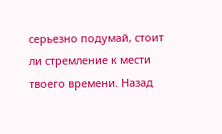серьезно подумай, стоит ли стремление к мести твоего времени. Назад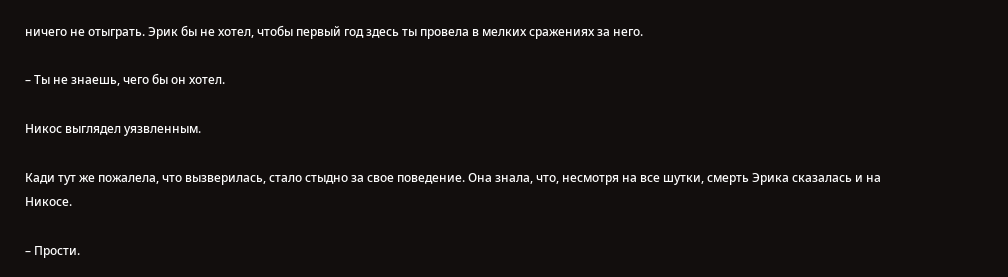ничего не отыграть. Эрик бы не хотел, чтобы первый год здесь ты провела в мелких сражениях за него.

– Ты не знаешь, чего бы он хотел.

Никос выглядел уязвленным.

Кади тут же пожалела, что вызверилась, стало стыдно за свое поведение. Она знала, что, несмотря на все шутки, смерть Эрика сказалась и на Никосе.

– Прости.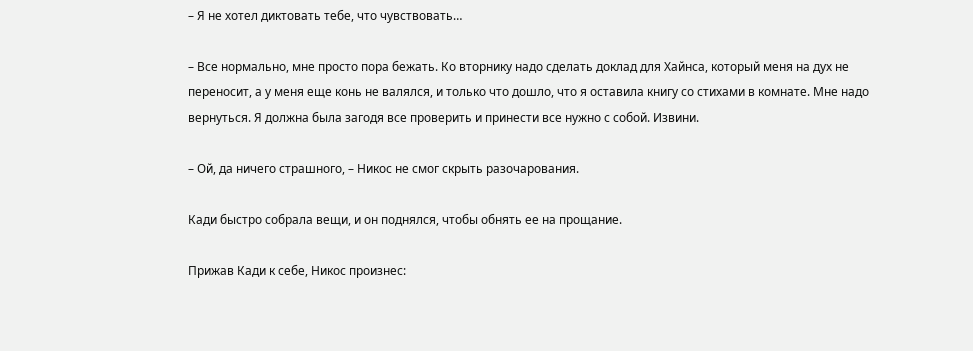– Я не хотел диктовать тебе, что чувствовать…

– Все нормально, мне просто пора бежать. Ко вторнику надо сделать доклад для Хайнса, который меня на дух не переносит, а у меня еще конь не валялся, и только что дошло, что я оставила книгу со стихами в комнате. Мне надо вернуться. Я должна была загодя все проверить и принести все нужно с собой. Извини.

– Ой, да ничего страшного, – Никос не смог скрыть разочарования.

Кади быстро собрала вещи, и он поднялся, чтобы обнять ее на прощание.

Прижав Кади к себе, Никос произнес: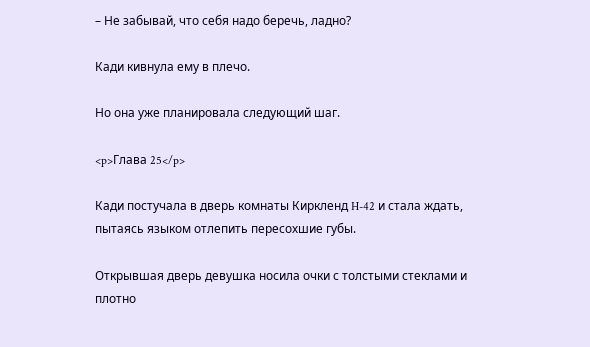– Не забывай, что себя надо беречь, ладно?

Кади кивнула ему в плечо.

Но она уже планировала следующий шаг.

<p>Глава 25</p>

Кади постучала в дверь комнаты Киркленд H-42 и стала ждать, пытаясь языком отлепить пересохшие губы.

Открывшая дверь девушка носила очки с толстыми стеклами и плотно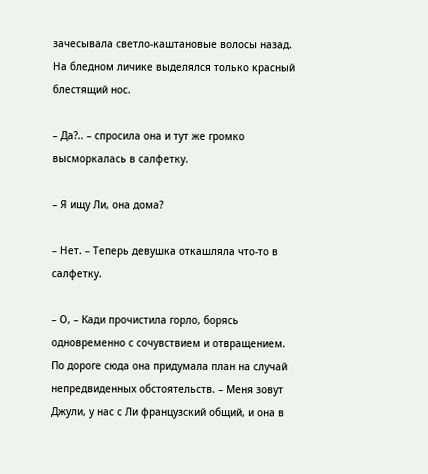зачесывала светло-каштановые волосы назад. На бледном личике выделялся только красный блестящий нос.

– Да?.. – спросила она и тут же громко высморкалась в салфетку.

– Я ищу Ли, она дома?

– Нет. – Теперь девушка откашляла что-то в салфетку.

– О, – Кади прочистила горло, борясь одновременно с сочувствием и отвращением. По дороге сюда она придумала план на случай непредвиденных обстоятельств. – Меня зовут Джули, у нас с Ли французский общий, и она в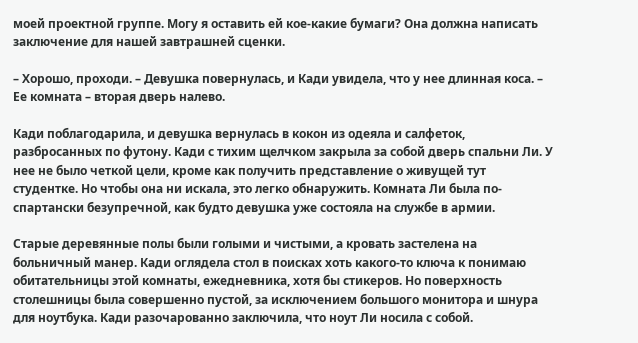моей проектной группе. Могу я оставить ей кое-какие бумаги? Она должна написать заключение для нашей завтрашней сценки.

– Хорошо, проходи. – Девушка повернулась, и Кади увидела, что у нее длинная коса. – Ее комната – вторая дверь налево.

Кади поблагодарила, и девушка вернулась в кокон из одеяла и салфеток, разбросанных по футону. Кади с тихим щелчком закрыла за собой дверь спальни Ли. У нее не было четкой цели, кроме как получить представление о живущей тут студентке. Но чтобы она ни искала, это легко обнаружить. Комната Ли была по-спартански безупречной, как будто девушка уже состояла на службе в армии.

Старые деревянные полы были голыми и чистыми, а кровать застелена на больничный манер. Кади оглядела стол в поисках хоть какого-то ключа к понимаю обитательницы этой комнаты, ежедневника, хотя бы стикеров. Но поверхность столешницы была совершенно пустой, за исключением большого монитора и шнура для ноутбука. Кади разочарованно заключила, что ноут Ли носила с собой.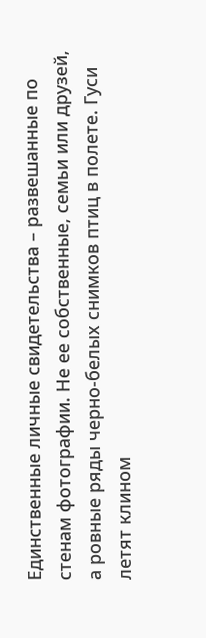Единственные личные свидетельства – развешанные по стенам фотографии. Не ее собственные, семьи или друзей, а ровные ряды черно-белых снимков птиц в полете. Гуси летят клином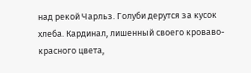над рекой Чарльз. Голуби дерутся за кусок хлеба. Кардинал, лишенный своего кроваво-красного цвета,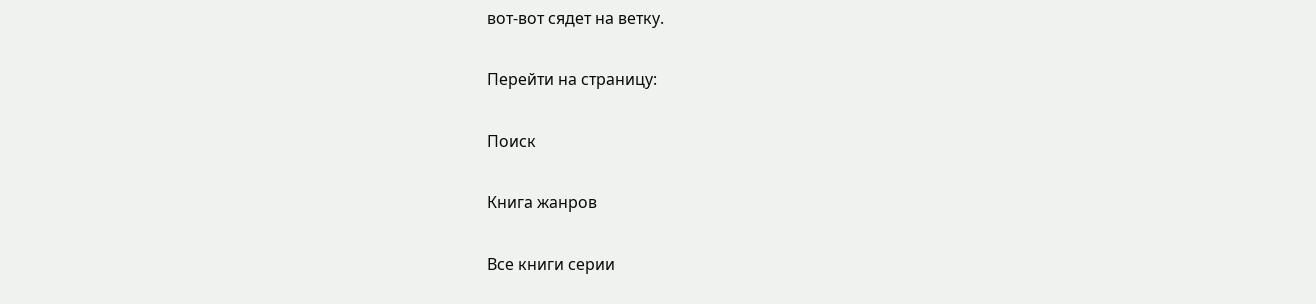вот-вот сядет на ветку.

Перейти на страницу:

Поиск

Книга жанров

Все книги серии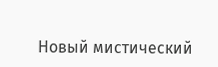Новый мистический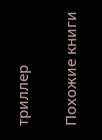триллер

Похожие книги